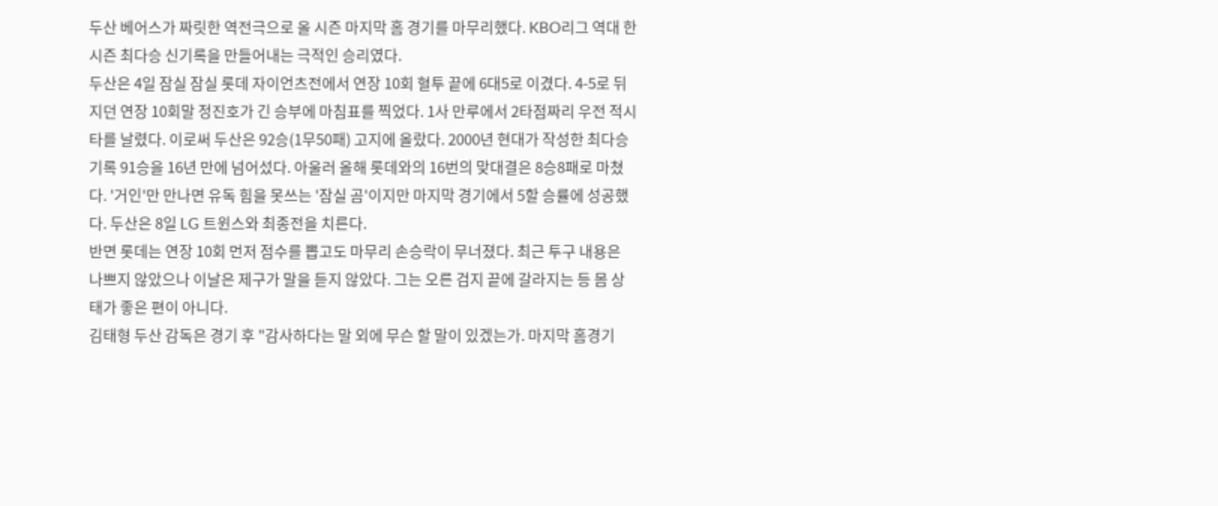두산 베어스가 짜릿한 역전극으로 올 시즌 마지막 홈 경기를 마무리했다. KBO리그 역대 한 시즌 최다승 신기록을 만들어내는 극적인 승리였다.
두산은 4일 잠실 잠실 롯데 자이언츠전에서 연장 10회 혈투 끝에 6대5로 이겼다. 4-5로 뒤지던 연장 10회말 정진호가 긴 승부에 마침표를 찍었다. 1사 만루에서 2타점짜리 우전 적시타를 날렸다. 이로써 두산은 92승(1무50패) 고지에 올랐다. 2000년 현대가 작성한 최다승 기록 91승을 16년 만에 넘어섰다. 아울러 올해 롯데와의 16번의 맞대결은 8승8패로 마쳤다. '거인'만 만나면 유독 힘을 못쓰는 '잠실 곰'이지만 마지막 경기에서 5할 승률에 성공했다. 두산은 8일 LG 트윈스와 최종전을 치른다.
반면 롯데는 연장 10회 먼저 점수를 뽑고도 마무리 손승락이 무너졌다. 최근 투구 내용은 나쁘지 않았으나 이날은 제구가 말을 듣지 않았다. 그는 오른 검지 끝에 갈라지는 등 몸 상태가 좋은 편이 아니다.
김태형 두산 감독은 경기 후 "감사하다는 말 외에 무슨 할 말이 있겠는가. 마지막 홈경기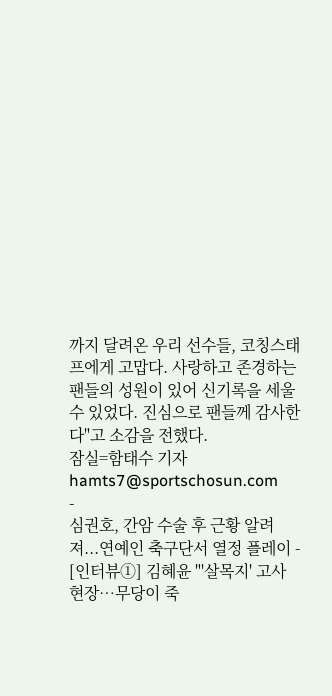까지 달려온 우리 선수들, 코칭스태프에게 고맙다. 사랑하고 존경하는 팬들의 성원이 있어 신기록을 세울 수 있었다. 진심으로 팬들께 감사한다"고 소감을 전했다.
잠실=함태수 기자 hamts7@sportschosun.com
-
심권호, 간암 수술 후 근황 알려져...연예인 축구단서 열정 플레이 -
[인터뷰①] 김혜윤 "'살목지' 고사 현장…무당이 죽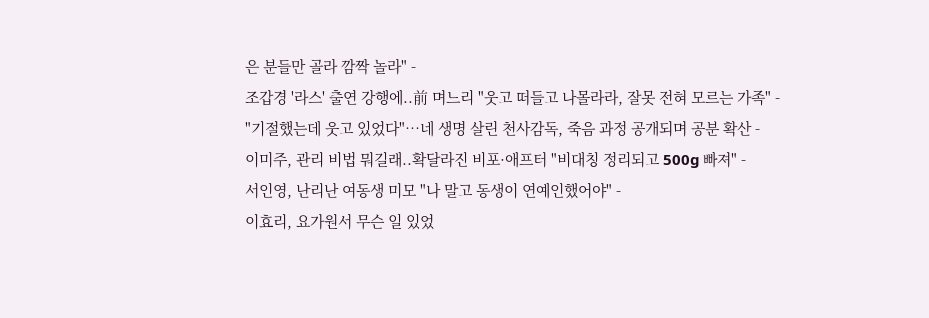은 분들만 골라 깜짝 놀라" -
조갑경 '라스' 출연 강행에..前 며느리 "웃고 떠들고 나몰라라, 잘못 전혀 모르는 가족" -
"기절했는데 웃고 있었다"…네 생명 살린 천사감독, 죽음 과정 공개되며 공분 확산 -
이미주, 관리 비법 뭐길래..확달라진 비포·애프터 "비대칭 정리되고 500g 빠져" -
서인영, 난리난 여동생 미모 "나 말고 동생이 연예인했어야" -
이효리, 요가원서 무슨 일 있었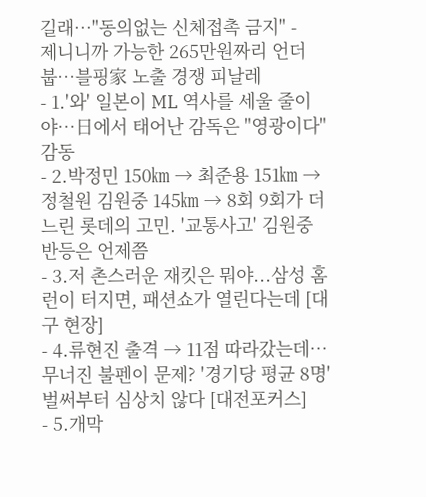길래…"동의없는 신체접촉 금지" -
제니니까 가능한 265만원짜리 언더붑…블핑家 노출 경쟁 피날레
- 1.'와' 일본이 ML 역사를 세울 줄이야…日에서 태어난 감독은 "영광이다" 감동
- 2.박정민 150㎞ → 최준용 151㎞ → 정철원 김원중 145㎞ → 8회 9회가 더 느린 롯데의 고민. '교통사고' 김원중 반등은 언제쯤
- 3.저 촌스러운 재킷은 뭐야...삼성 홈런이 터지면, 패션쇼가 열린다는데 [대구 현장]
- 4.류현진 출격 → 11점 따라갔는데…무너진 불펜이 문제? '경기당 평균 8명' 벌써부터 심상치 않다 [대전포커스]
- 5.개막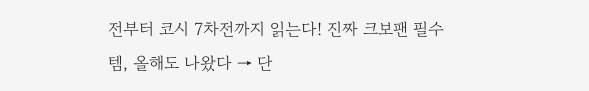전부터 코시 7차전까지 읽는다! 진짜 크보팬 필수템, 올해도 나왔다 → 단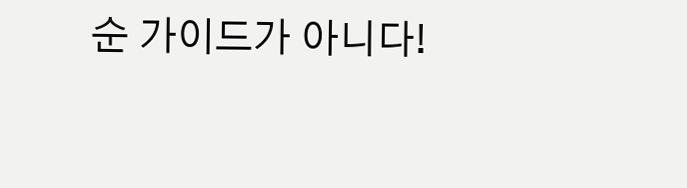순 가이드가 아니다!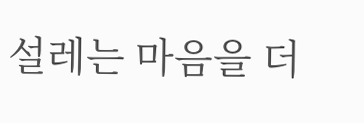설레는 마음을 더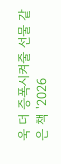욱 더 증폭시켜줄 선물 같은 책 '2026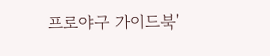프로야구 가이드북'